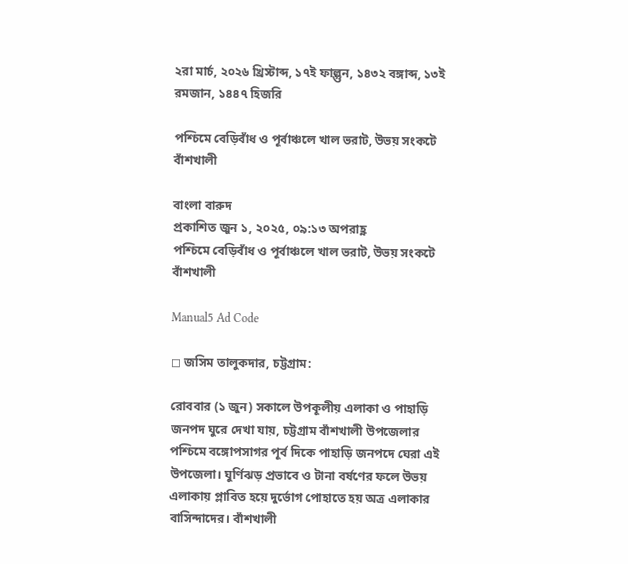২রা মার্চ, ২০২৬ খ্রিস্টাব্দ, ১৭ই ফাল্গুন, ১৪৩২ বঙ্গাব্দ, ১৩ই রমজান, ১৪৪৭ হিজরি

পশ্চিমে বেড়িবাঁধ ও পূর্বাঞ্চলে খাল ভরাট, উভয় সংকটে বাঁশখালী

বাংলা বারুদ
প্রকাশিত জুন ১, ২০২৫, ০৯:১৩ অপরাহ্ণ
পশ্চিমে বেড়িবাঁধ ও পূর্বাঞ্চলে খাল ভরাট, উভয় সংকটে বাঁশখালী

Manual5 Ad Code

◻ জসিম তালুকদার, চট্টগ্রাম:

রোববার (১ জুন) সকালে উপকূলীয় এলাকা ও পাহাড়ি জনপদ ঘুরে দেখা যায়, চট্টগ্রাম বাঁশখালী উপজেলার পশ্চিমে বঙ্গোপসাগর পূর্ব দিকে পাহাড়ি জনপদে ঘেরা এই উপজেলা। ঘুর্ণিঝড় প্রভাবে ও টানা বর্ষণের ফলে উভয় এলাকায় প্লাবিত হয়ে দুর্ভোগ পোহাতে হয় অত্র এলাকার বাসিন্দাদের। বাঁশখালী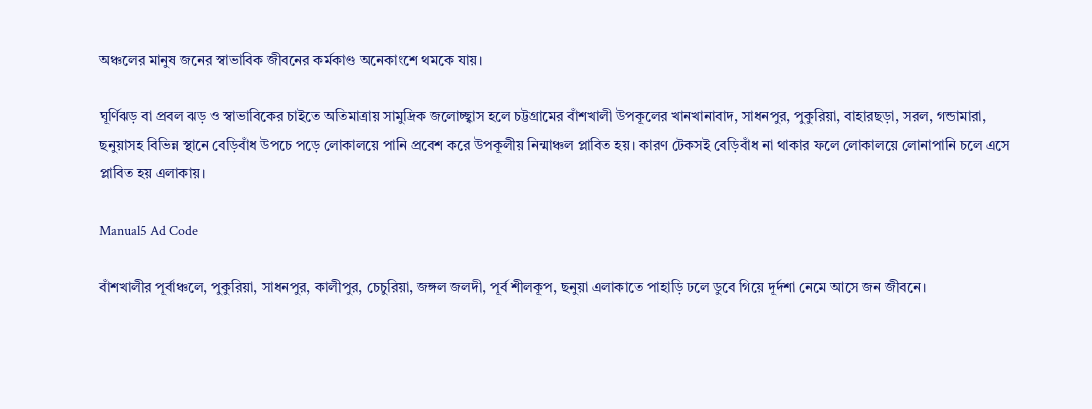অঞ্চলের মানুষ জনের স্বাভাবিক জীবনের কর্মকাণ্ড অনেকাংশে থমকে যায়।

ঘূর্ণিঝড় বা প্রবল ঝড় ও স্বাভাবিকের চাইতে অতিমাত্রায় সামুদ্রিক জলোচ্ছ্বাস হলে চট্টগ্রামের বাঁশখালী উপকূলের খানখানাবাদ, সাধনপুর, পুকুরিয়া, বাহারছড়া, সরল, গন্ডামারা, ছনুয়াসহ বিভিন্ন স্থানে বেড়িবাঁধ উপচে পড়ে লোকালয়ে পানি প্রবেশ করে উপকূলীয় নিন্মাঞ্চল প্লাবিত হয়। কারণ টেকসই বেড়িবাঁধ না থাকার ফলে লোকালয়ে লোনাপানি চলে এসে প্লাবিত হয় এলাকায়।

Manual5 Ad Code

বাঁশখালীর পূর্বাঞ্চলে, পুকুরিয়া, সাধনপুর, কালীপুর, চেচুরিয়া, জঙ্গল জলদী, পূর্ব শীলকূপ, ছনুয়া এলাকাতে পাহাড়ি ঢলে ডুবে গিয়ে দূর্দশা নেমে আসে জন জীবনে।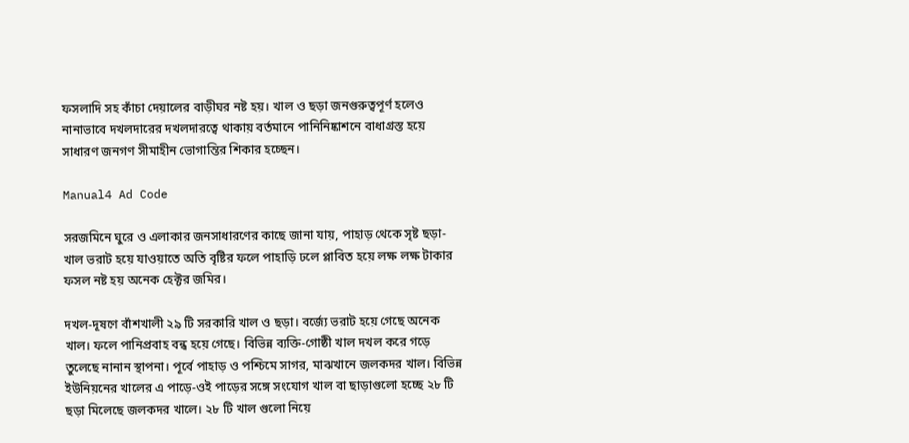ফসলাদি সহ কাঁচা দেয়ালের বাড়ীঘর নষ্ট হয়। খাল ও ছড়া জনগুরুত্বপূর্ণ হলেও নানাভাবে দখলদারের দখলদারত্বে থাকায় বর্তমানে পানিনিষ্কাশনে বাধাগ্রস্ত হয়ে সাধারণ জনগণ সীমাহীন ভোগান্তির শিকার হচ্ছেন।

Manual4 Ad Code

সরজমিনে ঘুরে ও এলাকার জনসাধারণের কাছে জানা যায়, পাহাড় থেকে সৃষ্ট ছড়া-খাল ভরাট হয়ে যাওয়াতে অতি বৃষ্টির ফলে পাহাড়ি ঢলে প্লাবিত হয়ে লক্ষ লক্ষ টাকার ফসল নষ্ট হয় অনেক হেক্টর জমির।

দখল-দূষণে বাঁশখালী ২৯ টি সরকারি খাল ও ছড়া। বর্জ্যে ভরাট হয়ে গেছে অনেক খাল। ফলে পানিপ্রবাহ বন্ধ হয়ে গেছে। বিভিন্ন ব্যক্তি-গোষ্ঠী খাল দখল করে গড়ে তুলেছে নানান স্থাপনা। পূর্বে পাহাড় ও পশ্চিমে সাগর, মাঝখানে জলকদর খাল। বিভিন্ন ইউনিয়নের খালের এ পাড়ে-ওই পাড়ের সঙ্গে সংযোগ খাল বা ছাড়াগুলো হচ্ছে ২৮ টি ছড়া মিলেছে জলকদর খালে। ২৮ টি খাল গুলো নিয়ে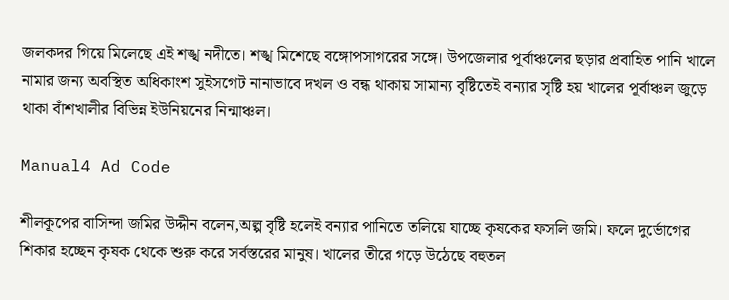জলকদর গিয়ে মিলেছে এই শঙ্খ নদীতে। শঙ্খ মিশেছে বঙ্গোপসাগরের সঙ্গে। উপজেলার পূর্বাঞ্চলের ছড়ার প্রবাহিত পানি খালে নামার জন্য অবস্থিত অধিকাংশ সুইসগেট নানাভাবে দখল ও বন্ধ থাকায় সামান্য বৃষ্টিতেই বন্যার সৃষ্টি হয় খালের পূর্বাঞ্চল জুড়ে থাকা বাঁশখালীর বিভিন্ন ইউনিয়নের নিন্মাঞ্চল।

Manual4 Ad Code

শীলকূপের বাসিন্দা জমির উদ্দীন বলেন,অল্প বৃষ্টি হলেই বন্যার পানিতে তলিয়ে যাচ্ছে কৃষকের ফসলি জমি। ফলে দুর্ভোগের শিকার হচ্ছেন কৃষক থেকে শুরু করে সর্বস্তরের মানুষ। খালের তীরে গড়ে উঠেছে বহুতল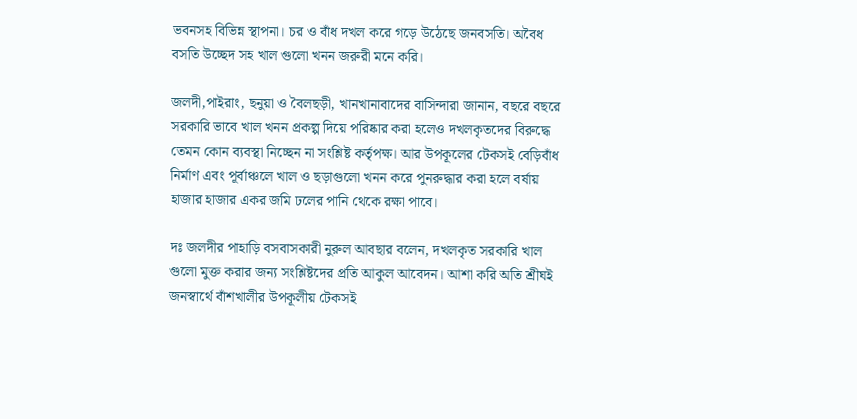ভবনসহ বিভিন্ন স্থাপনা। চর ও বাঁধ দখল করে গড়ে উঠেছে জনবসতি। অবৈধ বসতি উচ্ছেদ সহ খাল গুলো খনন জরুরী মনে করি।

জলদী,পাইরাং, ছনুয়া ও বৈলছড়ী, খানখানাবাদের বাসিন্দারা জানান, বছরে বছরে সরকারি ভাবে খাল খনন প্রকল্প দিয়ে পরিষ্কার করা হলেও দখলকৃতদের বিরুদ্ধে তেমন কোন ব্যবস্থা নিচ্ছেন না সংশ্লিষ্ট কর্তৃপক্ষ। আর উপকূলের টেকসই বেড়িবাঁধ নির্মাণ এবং পূর্বাঞ্চলে খাল ও ছড়াগুলো খনন করে পুনরুদ্ধার করা হলে বর্ষায় হাজার হাজার একর জমি ঢলের পানি থেকে রক্ষা পাবে।

দঃ জলদীর পাহাড়ি বসবাসকারী নুরুল আবছার বলেন, দখলকৃত সরকারি খাল গুলো মুক্ত করার জন্য সংশ্লিষ্টদের প্রতি আকুল আবেদন। আশা করি অতি শ্রীঘই জনস্বার্থে বাঁশখালীর উপকূলীয় টেকসই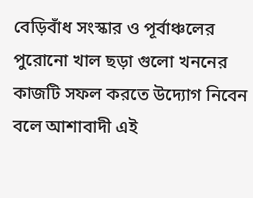বেড়িবাঁধ সংস্কার ও পূর্বাঞ্চলের পুরোনো খাল ছড়া গুলো খননের কাজটি সফল করতে উদ্যোগ নিবেন বলে আশাবাদী এই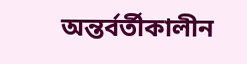অন্তর্বর্তীকালীন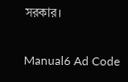সরকার।

Manual6 Ad Code